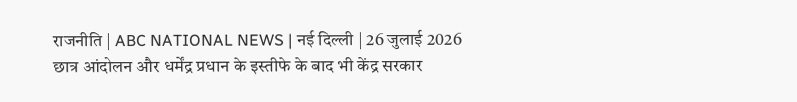राजनीति | ABC NATIONAL NEWS | नई दिल्ली | 26 जुलाई 2026
छात्र आंदोलन और धर्मेंद्र प्रधान के इस्तीफे के बाद भी केंद्र सरकार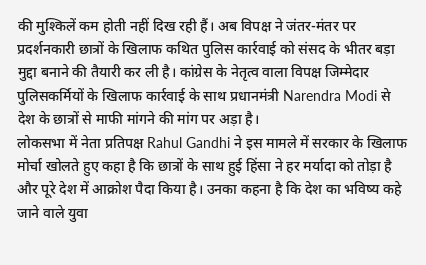की मुश्किलें कम होती नहीं दिख रही हैं। अब विपक्ष ने जंतर-मंतर पर प्रदर्शनकारी छात्रों के खिलाफ कथित पुलिस कार्रवाई को संसद के भीतर बड़ा मुद्दा बनाने की तैयारी कर ली है। कांग्रेस के नेतृत्व वाला विपक्ष जिम्मेदार पुलिसकर्मियों के खिलाफ कार्रवाई के साथ प्रधानमंत्री Narendra Modi से देश के छात्रों से माफी मांगने की मांग पर अड़ा है।
लोकसभा में नेता प्रतिपक्ष Rahul Gandhi ने इस मामले में सरकार के खिलाफ मोर्चा खोलते हुए कहा है कि छात्रों के साथ हुई हिंसा ने हर मर्यादा को तोड़ा है और पूरे देश में आक्रोश पैदा किया है। उनका कहना है कि देश का भविष्य कहे जाने वाले युवा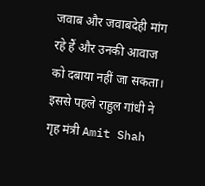जवाब और जवाबदेही मांग रहे हैं और उनकी आवाज को दबाया नहीं जा सकता।
इससे पहले राहुल गांधी ने गृह मंत्री Amit Shah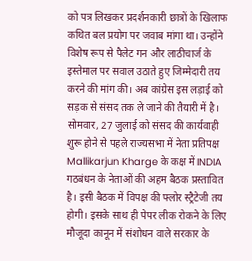को पत्र लिखकर प्रदर्शनकारी छात्रों के खिलाफ कथित बल प्रयोग पर जवाब मांगा था। उन्होंने विशेष रूप से पैलेट गन और लाठीचार्ज के इस्तेमाल पर सवाल उठाते हुए जिम्मेदारी तय करने की मांग की। अब कांग्रेस इस लड़ाई को सड़क से संसद तक ले जाने की तैयारी में है।
सोमवार, 27 जुलाई को संसद की कार्यवाही शुरू होने से पहले राज्यसभा में नेता प्रतिपक्ष Mallikarjun Kharge के कक्ष में INDIA गठबंधन के नेताओं की अहम बैठक प्रस्तावित है। इसी बैठक में विपक्ष की फ्लोर स्ट्रैटेजी तय होगी। इसके साथ ही पेपर लीक रोकने के लिए मौजूदा कानून में संशोधन वाले सरकार के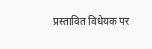प्रस्तावित विधेयक पर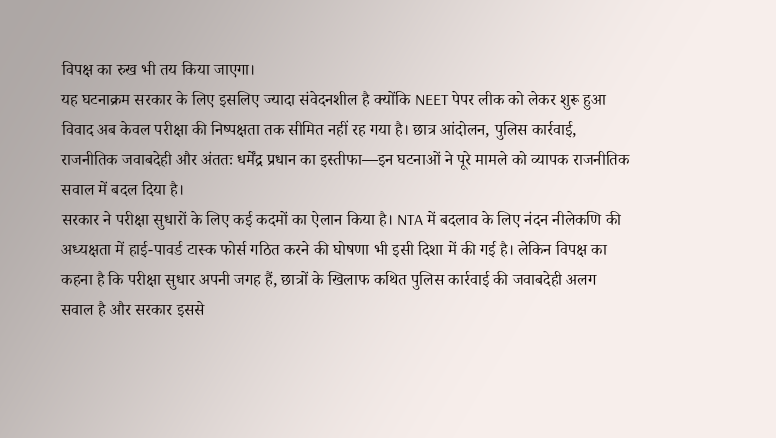विपक्ष का रुख भी तय किया जाएगा।
यह घटनाक्रम सरकार के लिए इसलिए ज्यादा संवेदनशील है क्योंकि NEET पेपर लीक को लेकर शुरू हुआ विवाद अब केवल परीक्षा की निष्पक्षता तक सीमित नहीं रह गया है। छात्र आंदोलन, पुलिस कार्रवाई, राजनीतिक जवाबदेही और अंततः धर्मेंद्र प्रधान का इस्तीफा—इन घटनाओं ने पूरे मामले को व्यापक राजनीतिक सवाल में बदल दिया है।
सरकार ने परीक्षा सुधारों के लिए कई कदमों का ऐलान किया है। NTA में बदलाव के लिए नंदन नीलेकणि की अध्यक्षता में हाई-पावर्ड टास्क फोर्स गठित करने की घोषणा भी इसी दिशा में की गई है। लेकिन विपक्ष का कहना है कि परीक्षा सुधार अपनी जगह हैं, छात्रों के खिलाफ कथित पुलिस कार्रवाई की जवाबदेही अलग सवाल है और सरकार इससे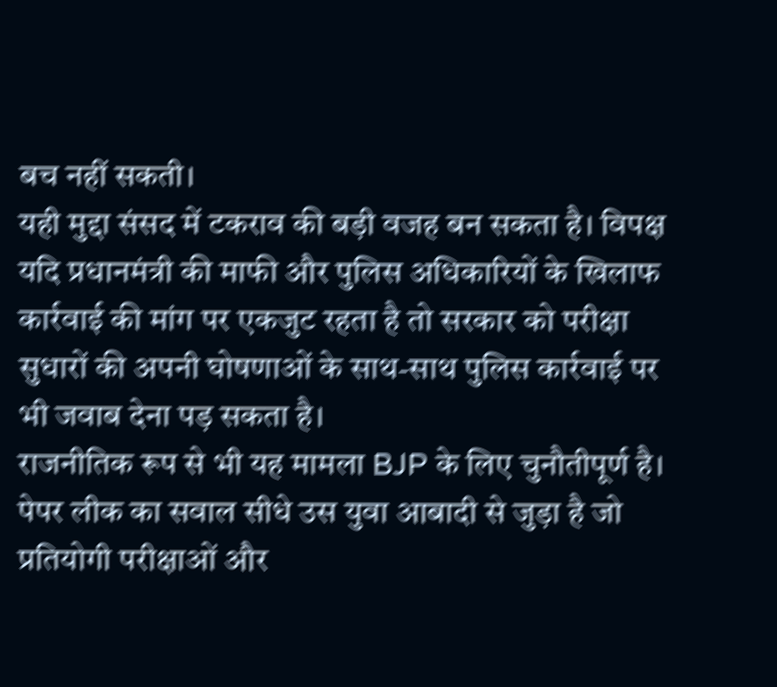बच नहीं सकती।
यही मुद्दा संसद में टकराव की बड़ी वजह बन सकता है। विपक्ष यदि प्रधानमंत्री की माफी और पुलिस अधिकारियों के खिलाफ कार्रवाई की मांग पर एकजुट रहता है तो सरकार को परीक्षा सुधारों की अपनी घोषणाओं के साथ-साथ पुलिस कार्रवाई पर भी जवाब देना पड़ सकता है।
राजनीतिक रूप से भी यह मामला BJP के लिए चुनौतीपूर्ण है। पेपर लीक का सवाल सीधे उस युवा आबादी से जुड़ा है जो प्रतियोगी परीक्षाओं और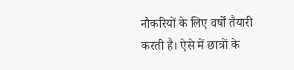नौकरियों के लिए वर्षों तैयारी करती है। ऐसे में छात्रों के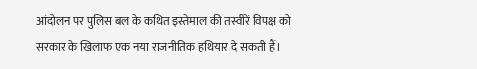आंदोलन पर पुलिस बल के कथित इस्तेमाल की तस्वीरें विपक्ष को सरकार के खिलाफ एक नया राजनीतिक हथियार दे सकती हैं।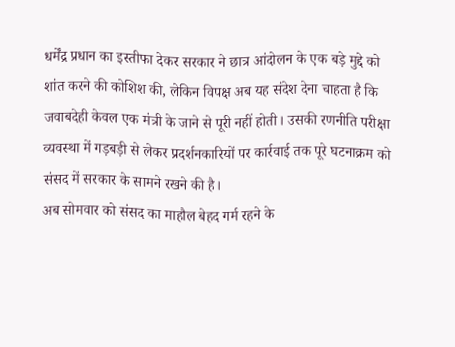धर्मेंद्र प्रधान का इस्तीफा देकर सरकार ने छात्र आंदोलन के एक बड़े मुद्दे को शांत करने की कोशिश की, लेकिन विपक्ष अब यह संदेश देना चाहता है कि जवाबदेही केवल एक मंत्री के जाने से पूरी नहीं होती। उसकी रणनीति परीक्षा व्यवस्था में गड़बड़ी से लेकर प्रदर्शनकारियों पर कार्रवाई तक पूरे घटनाक्रम को संसद में सरकार के सामने रखने की है।
अब सोमवार को संसद का माहौल बेहद गर्म रहने के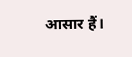आसार हैं।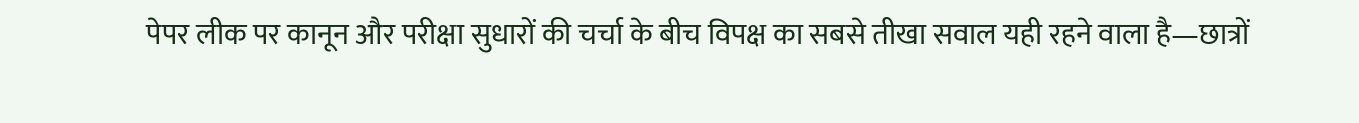पेपर लीक पर कानून और परीक्षा सुधारों की चर्चा के बीच विपक्ष का सबसे तीखा सवाल यही रहने वाला है—छात्रों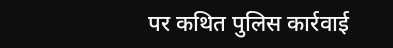पर कथित पुलिस कार्रवाई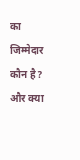का जिम्मेदार कौन है? और क्या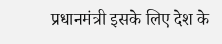प्रधानमंत्री इसके लिए देश के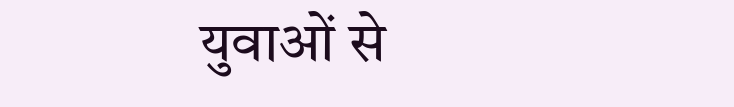युवाओं से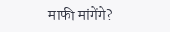माफी मांगेंगे?